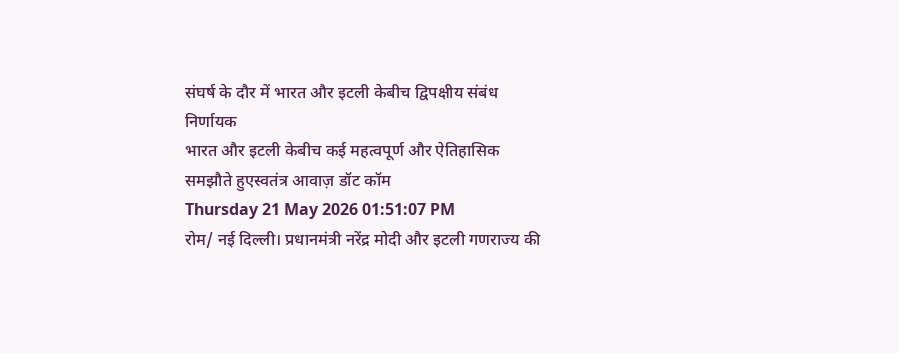संघर्ष के दौर में भारत और इटली केबीच द्विपक्षीय संबंध निर्णायक
भारत और इटली केबीच कई महत्वपूर्ण और ऐतिहासिक समझौते हुएस्वतंत्र आवाज़ डॉट कॉम
Thursday 21 May 2026 01:51:07 PM
रोम/ नई दिल्ली। प्रधानमंत्री नरेंद्र मोदी और इटली गणराज्य की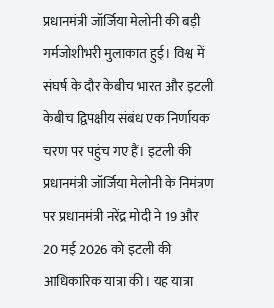प्रधानमंत्री जॉर्जिया मेलोनी की बड़ी गर्मजोशीभरी मुलाकात हुई। विश्व में संघर्ष के दौर केबीच भारत और इटली केबीच द्विपक्षीय संबंध एक निर्णायक चरण पर पहुंच गए हैं। इटली की प्रधानमंत्री जॉर्जिया मेलोनी के निमंत्रण पर प्रधानमंत्री नरेंद्र मोदी ने 19 और 20 मई 2026 को इटली की आधिकारिक यात्रा की। यह यात्रा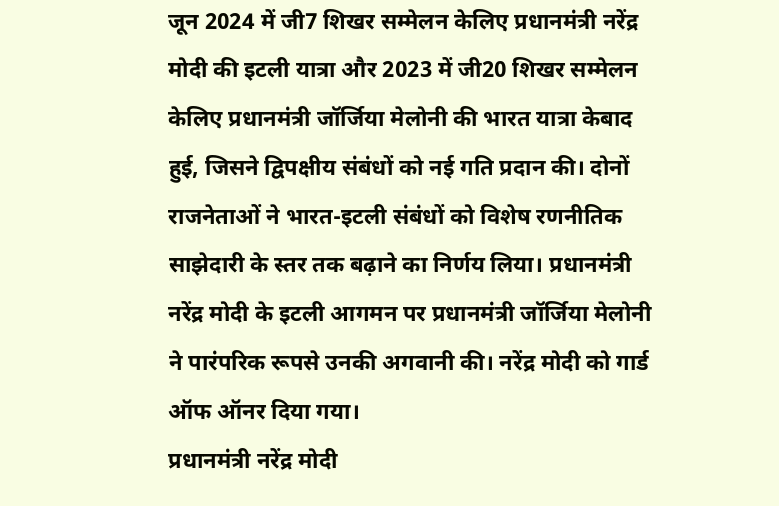जून 2024 में जी7 शिखर सम्मेलन केलिए प्रधानमंत्री नरेंद्र मोदी की इटली यात्रा और 2023 में जी20 शिखर सम्मेलन केलिए प्रधानमंत्री जॉर्जिया मेलोनी की भारत यात्रा केबाद हुई, जिसने द्विपक्षीय संबंधों को नई गति प्रदान की। दोनों राजनेताओं ने भारत-इटली संबंधों को विशेष रणनीतिक साझेदारी के स्तर तक बढ़ाने का निर्णय लिया। प्रधानमंत्री नरेंद्र मोदी के इटली आगमन पर प्रधानमंत्री जॉर्जिया मेलोनी ने पारंपरिक रूपसे उनकी अगवानी की। नरेंद्र मोदी को गार्ड ऑफ ऑनर दिया गया।
प्रधानमंत्री नरेंद्र मोदी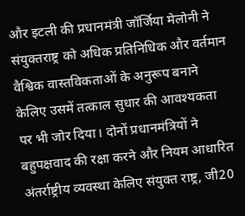और इटली की प्रधानमंत्री जॉर्जिया मेलोनी ने संयुक्तराष्ट्र को अधिक प्रतिनिधिक और वर्तमान वैश्विक वास्तविकताओं के अनुरूप बनाने केलिए उसमें तत्काल सुधार की आवश्यकता पर भी जोर दिया। दोनों प्रधानमंत्रियों ने बहुपक्षवाद की रक्षा करने और नियम आधारित अंतर्राष्ट्रीय व्यवस्था केलिए संयुक्त राष्ट्र, जी20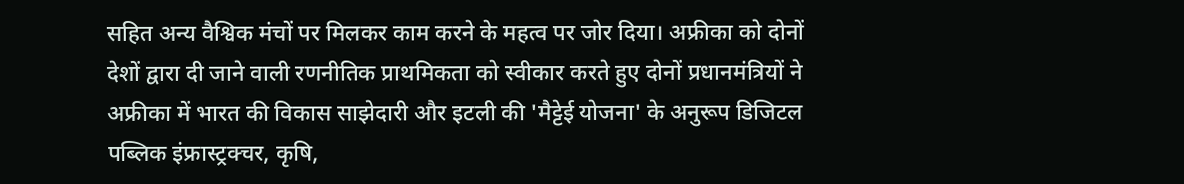सहित अन्य वैश्विक मंचों पर मिलकर काम करने के महत्व पर जोर दिया। अफ्रीका को दोनों देशों द्वारा दी जाने वाली रणनीतिक प्राथमिकता को स्वीकार करते हुए दोनों प्रधानमंत्रियों ने अफ्रीका में भारत की विकास साझेदारी और इटली की 'मैट्टेई योजना' के अनुरूप डिजिटल पब्लिक इंफ्रास्ट्रक्चर, कृषि,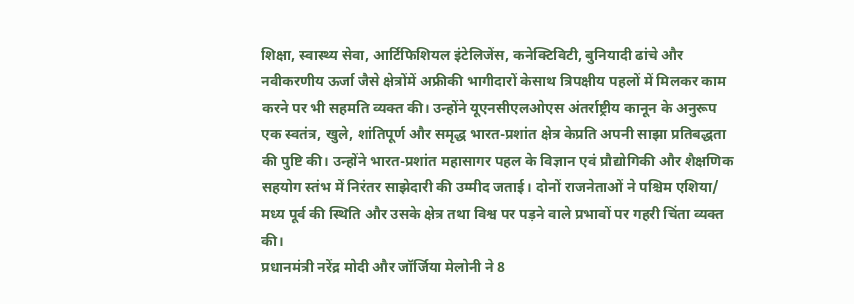शिक्षा, स्वास्थ्य सेवा, आर्टिफिशियल इंटेलिजेंस, कनेक्टिविटी, बुनियादी ढांचे और नवीकरणीय ऊर्जा जैसे क्षेत्रोंमें अफ्रीकी भागीदारों केसाथ त्रिपक्षीय पहलों में मिलकर काम करने पर भी सहमति व्यक्त की। उन्होंने यूएनसीएलओएस अंतर्राष्ट्रीय कानून के अनुरूप एक स्वतंत्र, खुले, शांतिपूर्ण और समृद्ध भारत-प्रशांत क्षेत्र केप्रति अपनी साझा प्रतिबद्धता की पुष्टि की। उन्होंने भारत-प्रशांत महासागर पहल के विज्ञान एवं प्रौद्योगिकी और शैक्षणिक सहयोग स्तंभ में निरंतर साझेदारी की उम्मीद जताई। दोनों राजनेताओं ने पश्चिम एशिया/ मध्य पूर्व की स्थिति और उसके क्षेत्र तथा विश्व पर पड़ने वाले प्रभावों पर गहरी चिंता व्यक्त की।
प्रधानमंत्री नरेंद्र मोदी और जॉर्जिया मेलोनी ने 8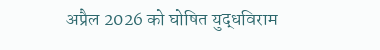अप्रैल 2026 को घोषित युद्धविराम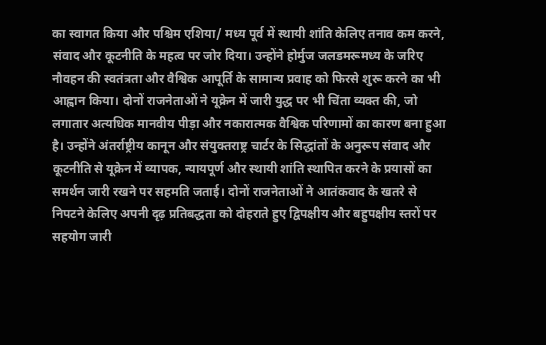का स्वागत किया और पश्चिम एशिया/ मध्य पूर्व में स्थायी शांति केलिए तनाव कम करने, संवाद और कूटनीति के महत्व पर जोर दिया। उन्होंने होर्मुज जलडमरूमध्य के जरिए नौवहन की स्वतंत्रता और वैश्विक आपूर्ति के सामान्य प्रवाह को फिरसे शुरू करने का भी आह्वान किया। दोनों राजनेताओं ने यूक्रेन में जारी युद्ध पर भी चिंता व्यक्त की, जो लगातार अत्यधिक मानवीय पीड़ा और नकारात्मक वैश्विक परिणामों का कारण बना हुआ है। उन्होंने अंतर्राष्ट्रीय कानून और संयुक्तराष्ट्र चार्टर के सिद्धांतों के अनुरूप संवाद और कूटनीति से यूक्रेन में व्यापक, न्यायपूर्ण और स्थायी शांति स्थापित करने के प्रयासों का समर्थन जारी रखने पर सहमति जताई। दोनों राजनेताओं ने आतंकवाद के खतरे से निपटने केलिए अपनी दृढ़ प्रतिबद्धता को दोहराते हुए द्विपक्षीय और बहुपक्षीय स्तरों पर सहयोग जारी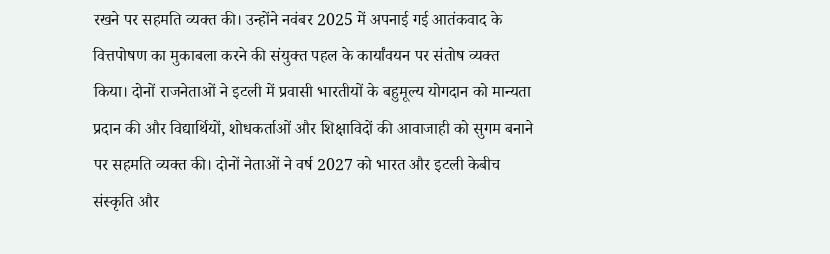रखने पर सहमति व्यक्त की। उन्होंने नवंबर 2025 में अपनाई गई आतंकवाद के वित्तपोषण का मुकाबला करने की संयुक्त पहल के कार्यांवयन पर संतोष व्यक्त किया। दोनों राजनेताओं ने इटली में प्रवासी भारतीयों के बहुमूल्य योगदान को मान्यता प्रदान की और विद्यार्थियों, शोधकर्ताओं और शिक्षाविदों की आवाजाही को सुगम बनाने पर सहमति व्यक्त की। दोनों नेताओं ने वर्ष 2027 को भारत और इटली केबीच संस्कृति और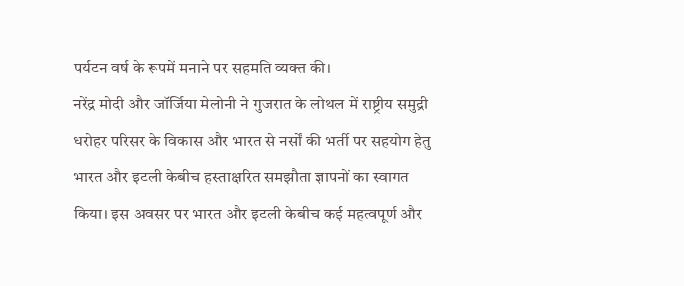पर्यटन वर्ष के रूपमें मनाने पर सहमति व्यक्त की।
नरेंद्र मोदी और जॉर्जिया मेलोनी ने गुजरात के लोथल में राष्ट्रीय समुद्री धरोहर परिसर के विकास और भारत से नर्सों की भर्ती पर सहयोग हेतु भारत और इटली केबीच हस्ताक्षरित समझौता ज्ञापनों का स्वागत किया। इस अवसर पर भारत और इटली केबीच कई महत्वपूर्ण और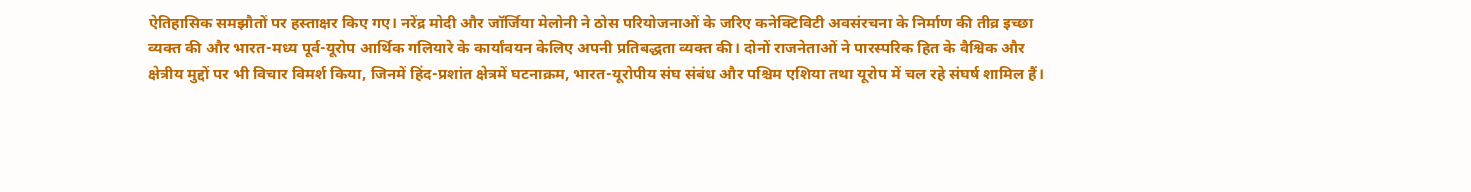ऐतिहासिक समझौतों पर हस्ताक्षर किए गए। नरेंद्र मोदी और जॉर्जिया मेलोनी ने ठोस परियोजनाओं के जरिए कनेक्टिविटी अवसंरचना के निर्माण की तीव्र इच्छा व्यक्त की और भारत-मध्य पूर्व-यूरोप आर्थिक गलियारे के कार्यांवयन केलिए अपनी प्रतिबद्धता व्यक्त की। दोनों राजनेताओं ने पारस्परिक हित के वैश्विक और क्षेत्रीय मुद्दों पर भी विचार विमर्श किया, जिनमें हिंद-प्रशांत क्षेत्रमें घटनाक्रम, भारत-यूरोपीय संघ संबंध और पश्चिम एशिया तथा यूरोप में चल रहे संघर्ष शामिल हैं।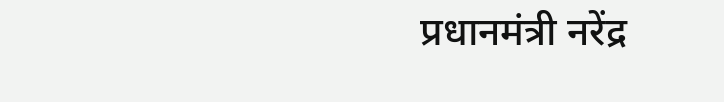प्रधानमंत्री नरेंद्र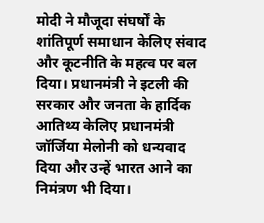मोदी ने मौजूदा संघर्षों के शांतिपूर्ण समाधान केलिए संवाद और कूटनीति के महत्व पर बल दिया। प्रधानमंत्री ने इटली की सरकार और जनता के हार्दिक आतिथ्य केलिए प्रधानमंत्री जॉर्जिया मेलोनी को धन्यवाद दिया और उन्हें भारत आने का निमंत्रण भी दिया।